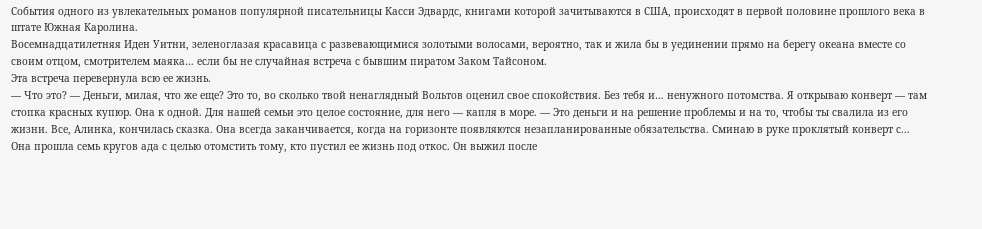События одного из увлекательных романов популярной писательницы Касси Эдвардс, книгами которой зачитываются в США, происходят в первой половине прошлого века в штате Южная Каролина.
Восемнадцатилетняя Иден Уитни, зеленоглазая красавица с развевающимися золотыми волосами, вероятно, так и жила бы в уединении прямо на берегу океана вместе со своим отцом, смотрителем маяка… если бы не случайная встреча с бывшим пиратом Заком Тайсоном.
Эта встреча перевернула всю ее жизнь.
— Что это? — Деньги, милая, что же еще? Это то, во сколько твой ненаглядный Вольтов оценил свое спокойствия. Без тебя и… ненужного потомства. Я открываю конверт — там стопка красных купюр. Она к одной. Для нашей семьи это целое состояние, для него — капля в море. — Это деньги и на решение проблемы и на то, чтобы ты свалила из его жизни. Все, Алинка, кончилась сказка. Она всегда заканчивается, когда на горизонте появляются незапланированные обязательства. Сминаю в руке проклятый конверт с...
Она прошла семь кругов ада с целью отомстить тому, кто пустил ее жизнь под откос. Он выжил после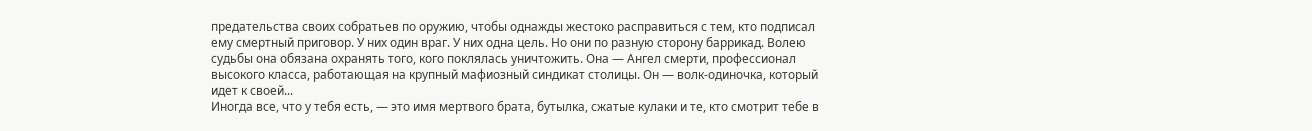предательства своих собратьев по оружию, чтобы однажды жестоко расправиться с тем, кто подписал ему смертный приговор. У них один враг. У них одна цель. Но они по разную сторону баррикад. Волею судьбы она обязана охранять того, кого поклялась уничтожить. Она — Ангел смерти, профессионал высокого класса, работающая на крупный мафиозный синдикат столицы. Он — волк-одиночка, который идет к своей...
Иногда все, что у тебя есть, — это имя мертвого брата, бутылка, сжатые кулаки и те, кто смотрит тебе в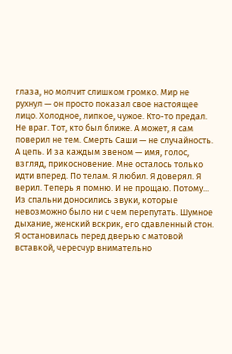глаза, но молчит слишком громко. Мир не рухнул — он просто показал свое настоящее лицо. Холодное, липкое, чужое. Кто-то предал. Не враг. Тот, кто был ближе. А может, я сам поверил не тем. Смерть Саши — не случайность. А цепь. И за каждым звеном — имя, голос, взгляд, прикосновение. Мне осталось только идти вперед. По телам. Я любил. Я доверял. Я верил. Теперь я помню. И не прощаю. Потому...
Из спальни доносились звуки, которые невозможно было ни с чем перепутать. Шумное дыхание, женский вскрик, его сдавленный стон.
Я остановилась перед дверью с матовой вставкой, чересчур внимательно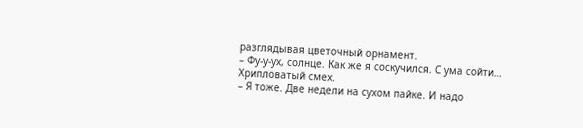разглядывая цветочный орнамент.
– Фу-у-ух, солнце. Как же я соскучился. С ума сойти…
Хрипловатый смех.
– Я тоже. Две недели на сухом пайке. И надо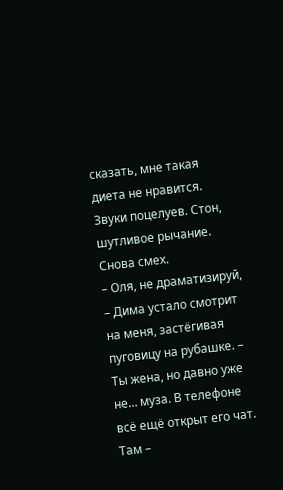сказать, мне такая диета не нравится.
Звуки поцелуев. Стон, шутливое рычание. Снова смех.
– Оля, не драматизируй, – Дима устало смотрит на меня, застёгивая пуговицу на рубашке. – Ты жена, но давно уже не… муза. В телефоне всё ещё открыт его чат. Там –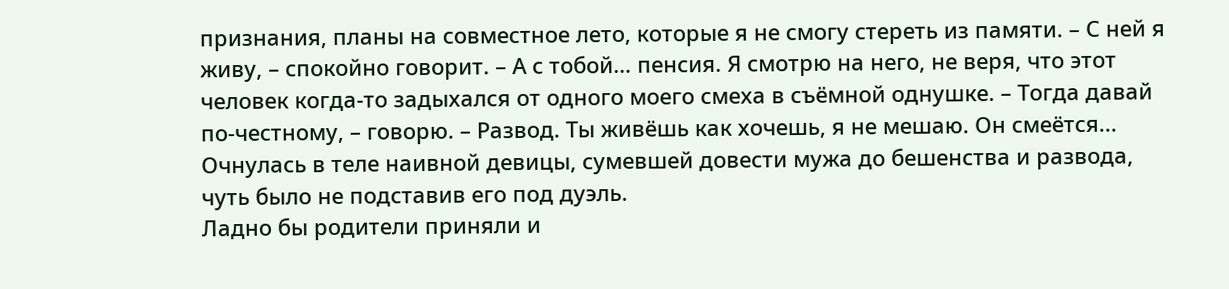признания, планы на совместное лето, которые я не смогу стереть из памяти. – С ней я живу, – спокойно говорит. – А с тобой… пенсия. Я смотрю на него, не веря, что этот человек когда-то задыхался от одного моего смеха в съёмной однушке. – Тогда давай по-честному, – говорю. – Развод. Ты живёшь как хочешь, я не мешаю. Он смеётся...
Очнулась в теле наивной девицы, сумевшей довести мужа до бешенства и развода, чуть было не подставив его под дуэль.
Ладно бы родители приняли и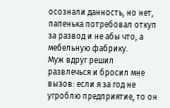осознали данность, но нет, папенька потребовал откуп за развод и не абы что, а мебельную фабрику.
Муж вдруг решил развлечься и бросил мне вызов: если я за год не угроблю предприятие, то он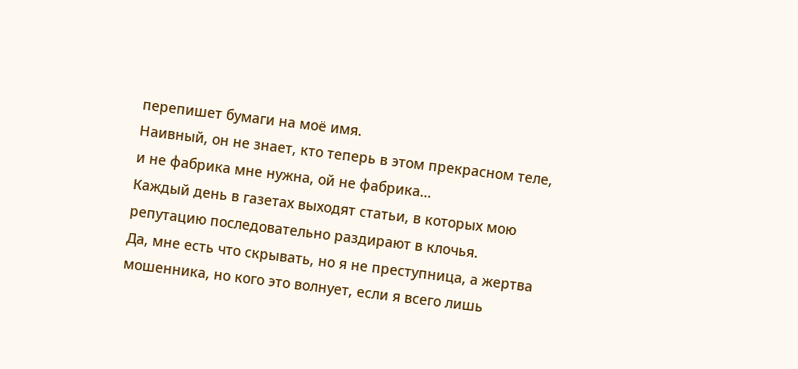перепишет бумаги на моё имя.
Наивный, он не знает, кто теперь в этом прекрасном теле, и не фабрика мне нужна, ой не фабрика…
Каждый день в газетах выходят статьи, в которых мою репутацию последовательно раздирают в клочья.
Да, мне есть что скрывать, но я не преступница, а жертва мошенника, но кого это волнует, если я всего лишь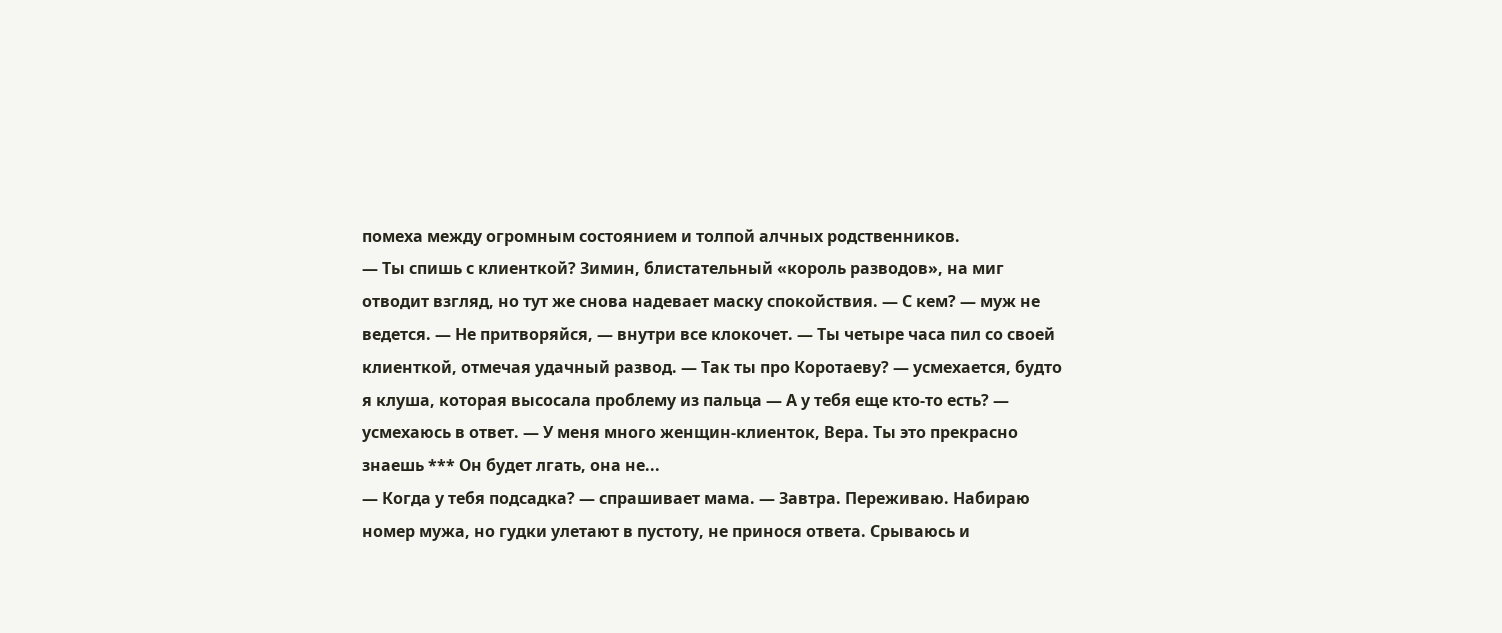помеха между огромным состоянием и толпой алчных родственников.
— Ты спишь с клиенткой? Зимин, блистательный «король разводов», на миг отводит взгляд, но тут же снова надевает маску спокойствия. — С кем? — муж не ведется. — Не притворяйся, — внутри все клокочет. — Ты четыре часа пил со своей клиенткой, отмечая удачный развод. — Так ты про Коротаеву? — усмехается, будто я клуша, которая высосала проблему из пальца — А у тебя еще кто-то есть? — усмехаюсь в ответ. — У меня много женщин-клиенток, Вера. Ты это прекрасно знаешь *** Он будет лгать, она не...
— Когда у тебя подсадка? — спрашивает мама. — Завтра. Переживаю. Набираю номер мужа, но гудки улетают в пустоту, не принося ответа. Срываюсь и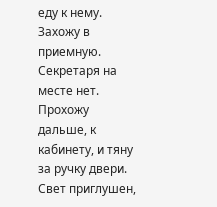еду к нему. Захожу в приемную. Секретаря на месте нет. Прохожу дальше, к кабинету, и тяну за ручку двери. Свет приглушен,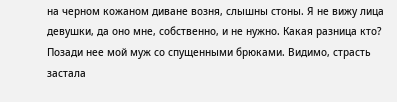на черном кожаном диване возня, слышны стоны. Я не вижу лица девушки, да оно мне, собственно, и не нужно. Какая разница кто? Позади нее мой муж со спущенными брюками. Видимо, страсть застала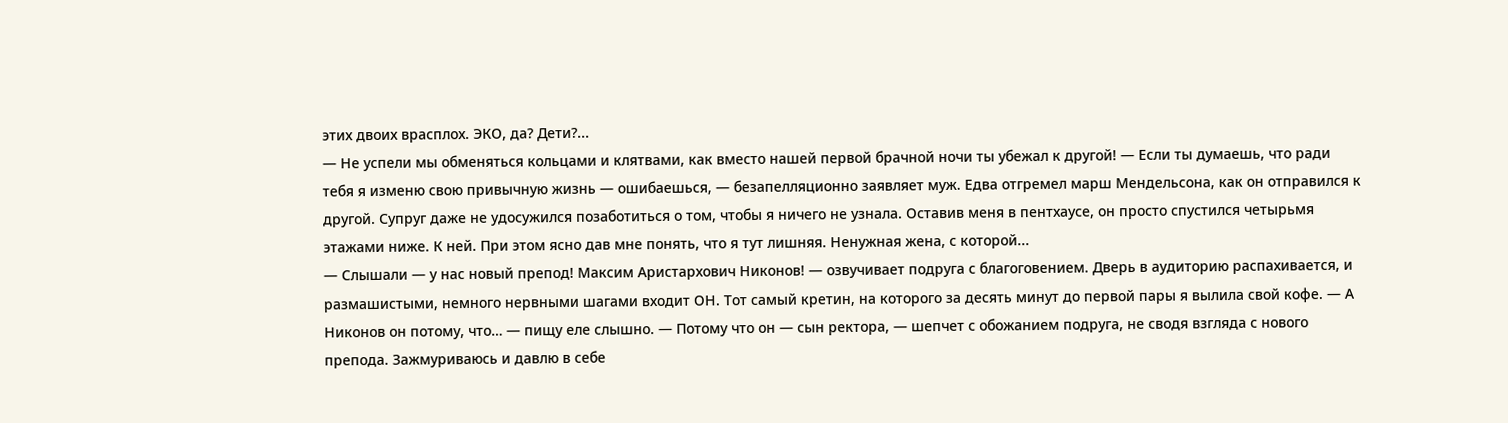этих двоих врасплох. ЭКО, да? Дети?...
— Не успели мы обменяться кольцами и клятвами, как вместо нашей первой брачной ночи ты убежал к другой! — Если ты думаешь, что ради тебя я изменю свою привычную жизнь — ошибаешься, — безапелляционно заявляет муж. Едва отгремел марш Мендельсона, как он отправился к другой. Супруг даже не удосужился позаботиться о том, чтобы я ничего не узнала. Оставив меня в пентхаусе, он просто спустился четырьмя этажами ниже. К ней. При этом ясно дав мне понять, что я тут лишняя. Ненужная жена, с которой...
— Слышали — у нас новый препод! Максим Аристархович Никонов! — озвучивает подруга с благоговением. Дверь в аудиторию распахивается, и размашистыми, немного нервными шагами входит ОН. Тот самый кретин, на которого за десять минут до первой пары я вылила свой кофе. — А Никонов он потому, что… — пищу еле слышно. — Потому что он — сын ректора, — шепчет с обожанием подруга, не сводя взгляда с нового препода. Зажмуриваюсь и давлю в себе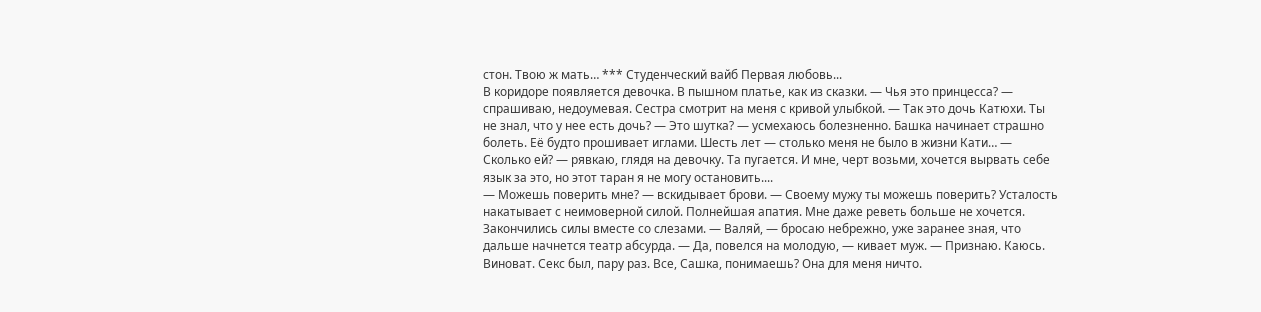стон. Твою ж мать… *** Студенческий вайб Первая любовь...
В коридоре появляется девочка. В пышном платье, как из сказки. — Чья это принцесса? — спрашиваю, недоумевая. Сестра смотрит на меня с кривой улыбкой. — Так это дочь Катюхи. Ты не знал, что у нее есть дочь? — Это шутка? — усмехаюсь болезненно. Башка начинает страшно болеть. Её будто прошивает иглами. Шесть лет — столько меня не было в жизни Кати… — Сколько ей? — рявкаю, глядя на девочку. Та пугается. И мне, черт возьми, хочется вырвать себе язык за это, но этот таран я не могу остановить....
— Можешь поверить мне? — вскидывает брови. — Своему мужу ты можешь поверить? Усталость накатывает с неимоверной силой. Полнейшая апатия. Мне даже реветь больше не хочется. Закончились силы вместе со слезами. — Валяй, — бросаю небрежно, уже заранее зная, что дальше начнется театр абсурда. — Да, повелся на молодую, — кивает муж. — Признаю. Каюсь. Виноват. Секс был, пару раз. Все, Сашка, понимаешь? Она для меня ничто.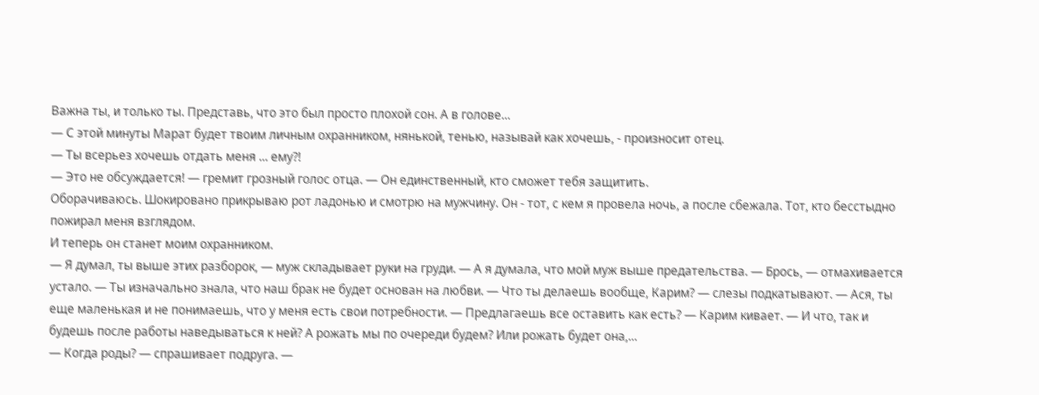Важна ты, и только ты. Представь, что это был просто плохой сон. А в голове...
— С этой минуты Марат будет твоим личным охранником, нянькой, тенью, называй как хочешь, - произносит отец.
— Ты всерьез хочешь отдать меня ... ему?!
— Это не обсуждается! — гремит грозный голос отца. — Он единственный, кто сможет тебя защитить.
Оборачиваюсь. Шокировано прикрываю рот ладонью и смотрю на мужчину. Он - тот, с кем я провела ночь, а после сбежала. Тот, кто бесстыдно пожирал меня взглядом.
И теперь он станет моим охранником.
— Я думал, ты выше этих разборок, — муж складывает руки на груди. — А я думала, что мой муж выше предательства. — Брось, — отмахивается устало. — Ты изначально знала, что наш брак не будет основан на любви. — Что ты делаешь вообще, Карим? — слезы подкатывают. — Ася, ты еще маленькая и не понимаешь, что у меня есть свои потребности. — Предлагаешь все оставить как есть? — Карим кивает. — И что, так и будешь после работы наведываться к ней? А рожать мы по очереди будем? Или рожать будет она,...
— Когда роды? — спрашивает подруга. —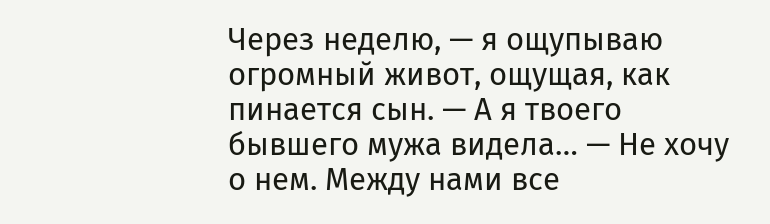Через неделю, — я ощупываю огромный живот, ощущая, как пинается сын. — А я твоего бывшего мужа видела… — Не хочу о нем. Между нами все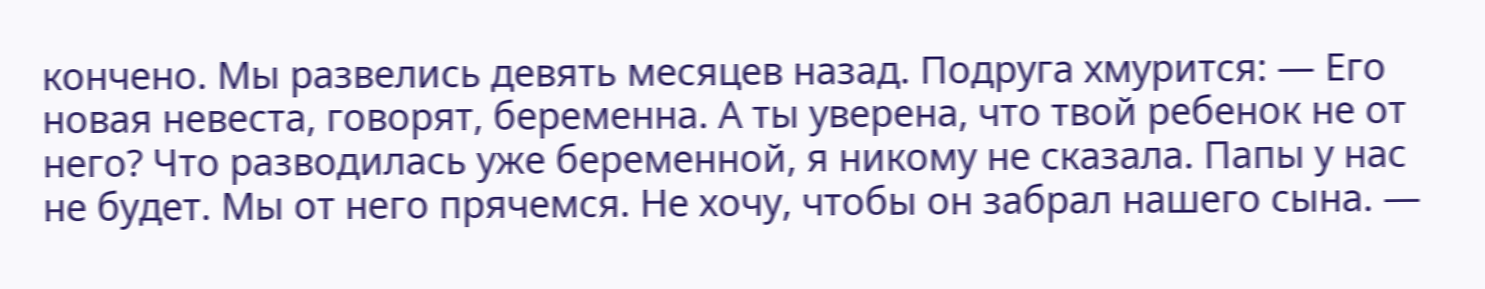кончено. Мы развелись девять месяцев назад. Подруга хмурится: — Его новая невеста, говорят, беременна. А ты уверена, что твой ребенок не от него? Что разводилась уже беременной, я никому не сказала. Папы у нас не будет. Мы от него прячемся. Не хочу, чтобы он забрал нашего сына. —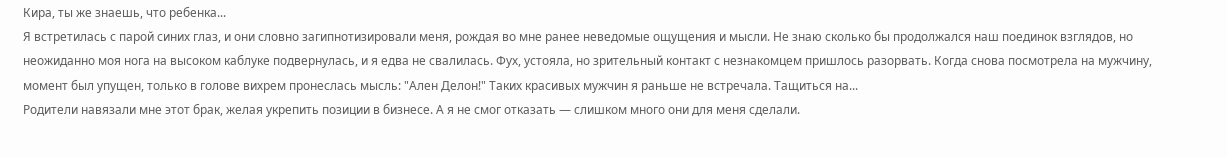Кира, ты же знаешь, что ребенка...
Я встретилась с парой синих глаз, и они словно загипнотизировали меня, рождая во мне ранее неведомые ощущения и мысли. Не знаю сколько бы продолжался наш поединок взглядов, но неожиданно моя нога на высоком каблуке подвернулась, и я едва не свалилась. Фух, устояла, но зрительный контакт с незнакомцем пришлось разорвать. Когда снова посмотрела на мужчину, момент был упущен, только в голове вихрем пронеслась мысль: "Ален Делон!" Таких красивых мужчин я раньше не встречала. Тащиться на...
Родители навязали мне этот брак, желая укрепить позиции в бизнесе. А я не смог отказать — слишком много они для меня сделали.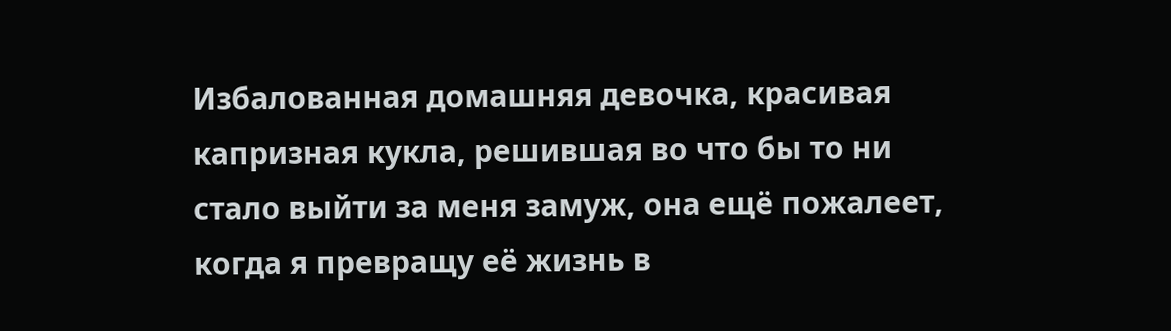Избалованная домашняя девочка, красивая капризная кукла, решившая во что бы то ни стало выйти за меня замуж, она ещё пожалеет, когда я превращу её жизнь в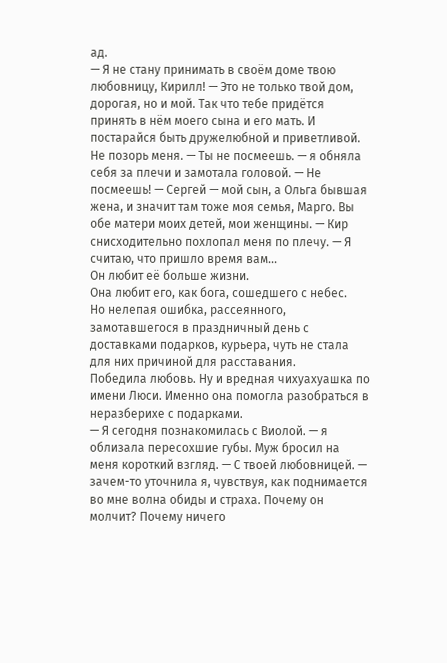ад.
— Я не стану принимать в своём доме твою любовницу, Кирилл! — Это не только твой дом, дорогая, но и мой. Так что тебе придётся принять в нём моего сына и его мать. И постарайся быть дружелюбной и приветливой. Не позорь меня. — Ты не посмеешь. — я обняла себя за плечи и замотала головой. — Не посмеешь! — Сергей — мой сын, а Ольга бывшая жена, и значит там тоже моя семья, Марго. Вы обе матери моих детей, мои женщины. — Кир снисходительно похлопал меня по плечу. — Я считаю, что пришло время вам...
Он любит её больше жизни.
Она любит его, как бога, сошедшего с небес.
Но нелепая ошибка, рассеянного, замотавшегося в праздничный день с доставками подарков, курьера, чуть не стала для них причиной для расставания.
Победила любовь. Ну и вредная чихуахуашка по имени Люси. Именно она помогла разобраться в неразберихе с подарками.
— Я сегодня познакомилась с Виолой. — я облизала пересохшие губы. Муж бросил на меня короткий взгляд. — С твоей любовницей. — зачем-то уточнила я, чувствуя, как поднимается во мне волна обиды и страха. Почему он молчит? Почему ничего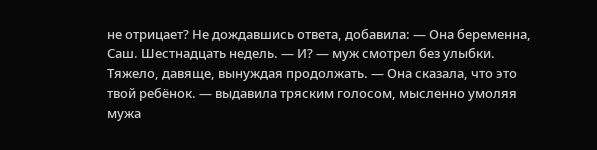не отрицает? Не дождавшись ответа, добавила: — Она беременна, Саш. Шестнадцать недель. — И? — муж смотрел без улыбки. Тяжело, давяще, вынуждая продолжать. — Она сказала, что это твой ребёнок. — выдавила тряским голосом, мысленно умоляя мужа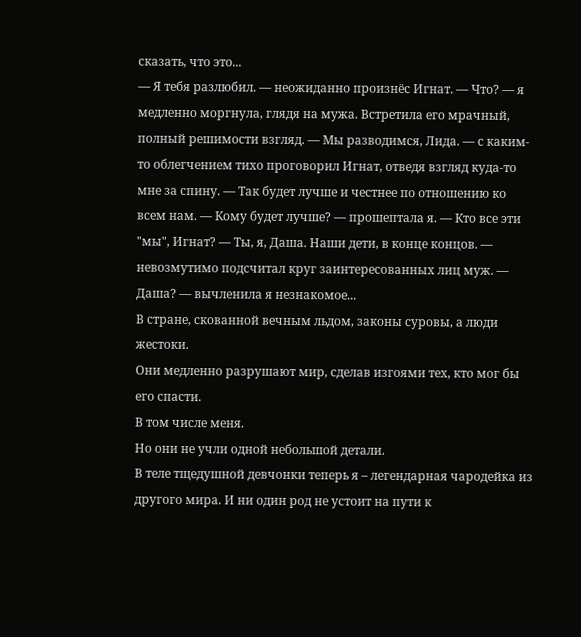сказать, что это...
— Я тебя разлюбил. — неожиданно произнёс Игнат. — Что? — я медленно моргнула, глядя на мужа. Встретила его мрачный, полный решимости взгляд. — Мы разводимся, Лида. — с каким-то облегчением тихо проговорил Игнат, отведя взгляд куда-то мне за спину. — Так будет лучше и честнее по отношению ко всем нам. — Кому будет лучше? — прошептала я. — Кто все эти "мы", Игнат? — Ты, я, Даша. Наши дети, в конце концов. — невозмутимо подсчитал круг заинтересованных лиц муж. — Даша? — вычленила я незнакомое...
В стране, скованной вечным льдом, законы суровы, а люди жестоки.
Они медленно разрушают мир, сделав изгоями тех, кто мог бы его спасти.
В том числе меня.
Но они не учли одной небольшой детали.
В теле тщедушной девчонки теперь я – легендарная чародейка из другого мира. И ни один род не устоит на пути к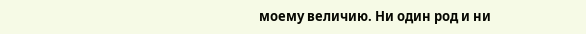моему величию. Ни один род и ни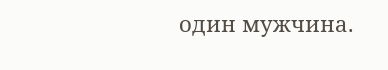один мужчина.